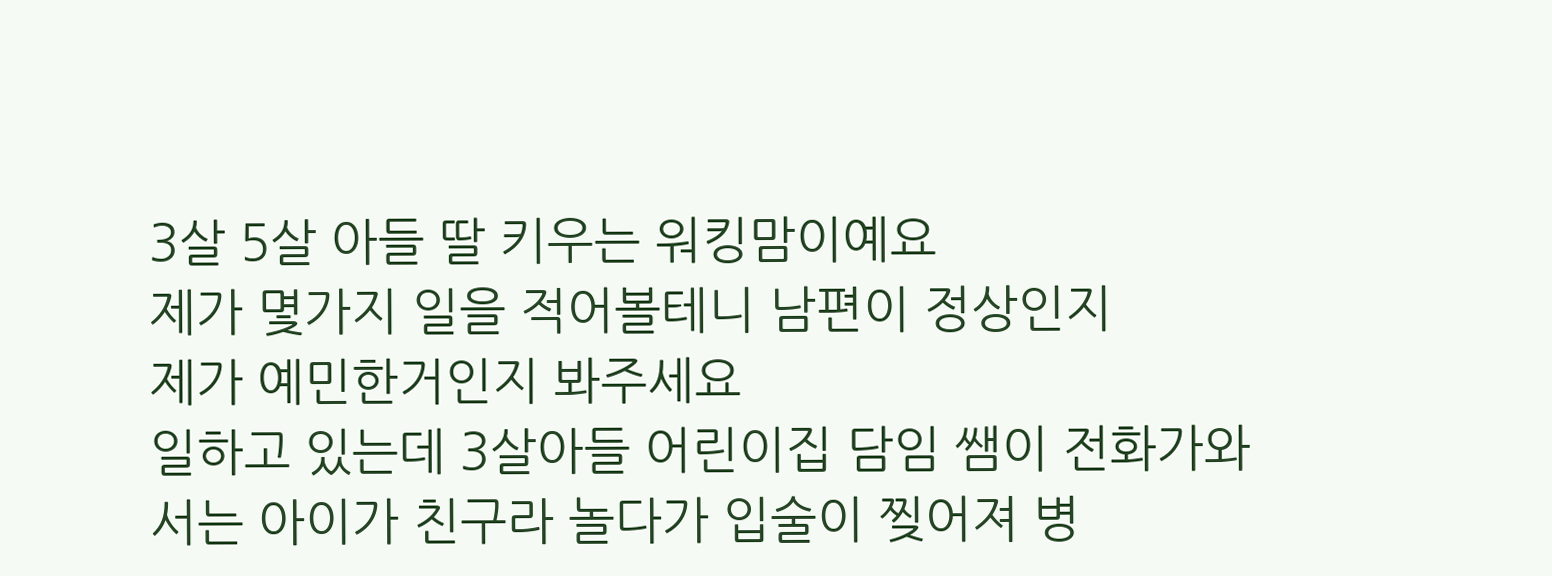3살 5살 아들 딸 키우는 워킹맘이예요
제가 몇가지 일을 적어볼테니 남편이 정상인지
제가 예민한거인지 봐주세요
일하고 있는데 3살아들 어린이집 담임 쌤이 전화가와서는 아이가 친구라 놀다가 입술이 찢어져 병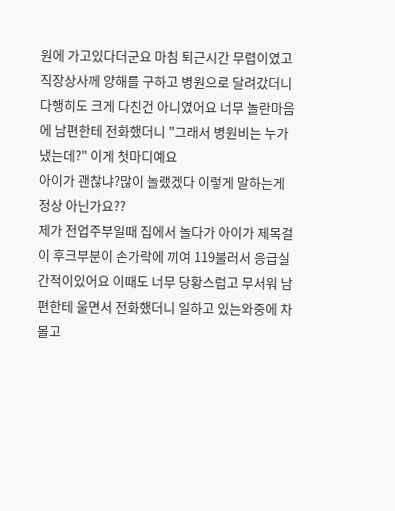원에 가고있다더군요 마침 퇴근시간 무렵이였고 직장상사께 양해를 구하고 병원으로 달려갔더니 다행히도 크게 다친건 아니였어요 너무 놀란마음에 남편한테 전화했더니 "그래서 병원비는 누가냈는데?" 이게 첫마디예요
아이가 괜찮냐?많이 놀랬겠다 이렇게 말하는게 정상 아닌가요??
제가 전업주부일때 집에서 놀다가 아이가 제목걸이 후크부분이 손가락에 끼여 119불러서 응급실 간적이있어요 이때도 너무 당황스럽고 무서워 남편한테 울면서 전화했더니 일하고 있는와중에 차몰고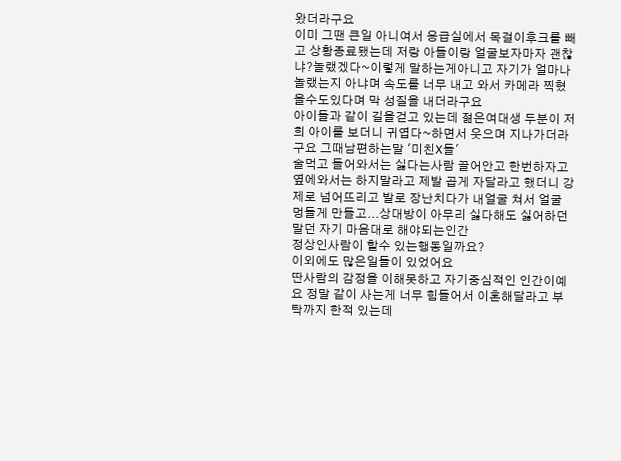왔더라구요
이미 그땐 큰일 아니여서 응급실에서 목걸이후크를 빼고 상황종료됐는데 저랑 아들이랑 얼굴보자마자 괜찮냐?놀랬겠다~이렇게 말하는게아니고 자기가 얼마나 놀랬는지 아냐며 속도를 너무 내고 와서 카메라 찍혔을수도있다며 막 성질을 내더라구요
아이들과 같이 길을걷고 있는데 젊은여대생 두분이 저희 아이를 보더니 귀엽다~하면서 웃으며 지나가더라구요 그때남편하는말 '미친X들'
술먹고 들어와서는 싫다는사람 끌어안고 한번하자고 옆에와서는 하지말라고 제발 곱게 자달라고 했더니 강제로 넘어뜨리고 발로 장난치다가 내얼굴 쳐서 얼굴 멍들게 만들고...상대방이 아무리 싫다해도 싫어하던말던 자기 마음대로 해야되는인간
정상인사람이 할수 있는행동일까요?
이외에도 많은일들이 있었어요
딴사람의 감정을 이해못하고 자기중심적인 인간이예요 정말 같이 사는게 너무 힘들어서 이혼해달라고 부탁까지 한적 있는데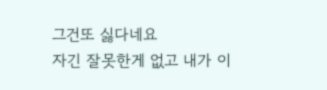그건또 싫다네요
자긴 잘못한게 없고 내가 이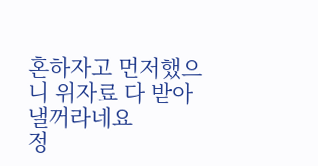혼하자고 먼저했으니 위자료 다 받아낼꺼라네요
정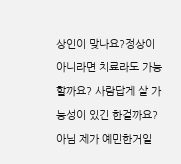상인이 맞나요?정상이 아니라면 치료라도 가능할까요? 사람답게 살 가능성이 있긴 한걸까요?
아님 제가 예민한거일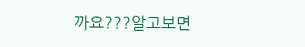까요???알고보면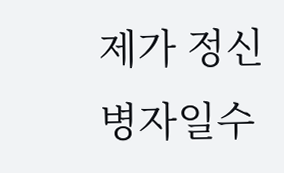제가 정신병자일수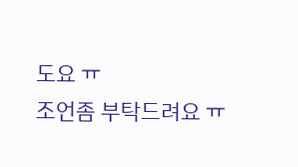도요 ㅠ
조언좀 부탁드려요 ㅠ